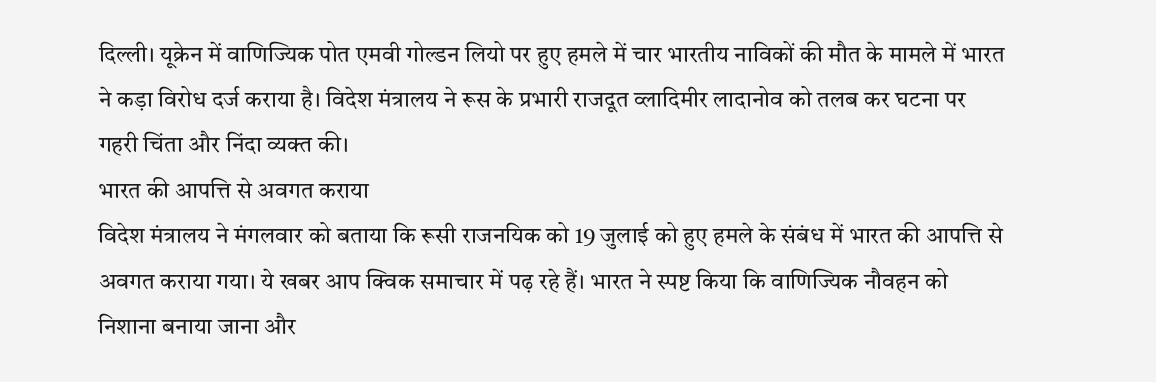दिल्ली। यूक्रेन में वाणिज्यिक पोत एमवी गोल्डन लियो पर हुए हमले में चार भारतीय नाविकों की मौत के मामले में भारत ने कड़ा विरोध दर्ज कराया है। विदेश मंत्रालय ने रूस के प्रभारी राजदूत व्लादिमीर लादानोव को तलब कर घटना पर गहरी चिंता और निंदा व्यक्त की।
भारत की आपत्ति से अवगत कराया
विदेश मंत्रालय ने मंगलवार को बताया कि रूसी राजनयिक को 19 जुलाई को हुए हमले के संबंध में भारत की आपत्ति से अवगत कराया गया। ये खबर आप क्विक समाचार में पढ़ रहे हैं। भारत ने स्पष्ट किया कि वाणिज्यिक नौवहन को निशाना बनाया जाना और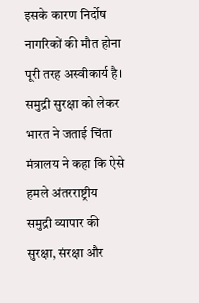इसके कारण निर्दोष नागरिकों की मौत होना पूरी तरह अस्वीकार्य है।
समुद्री सुरक्षा को लेकर भारत ने जताई चिंता
मंत्रालय ने कहा कि ऐसे हमले अंतरराष्ट्रीय समुद्री व्यापार की सुरक्षा, संरक्षा और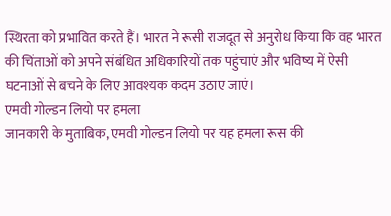स्थिरता को प्रभावित करते हैं। भारत ने रूसी राजदूत से अनुरोध किया कि वह भारत की चिंताओं को अपने संबंधित अधिकारियों तक पहुंचाएं और भविष्य में ऐसी घटनाओं से बचने के लिए आवश्यक कदम उठाए जाएं।
एमवी गोल्डन लियो पर हमला
जानकारी के मुताबिक, एमवी गोल्डन लियो पर यह हमला रूस की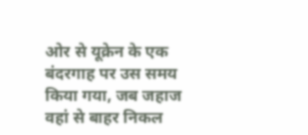ओर से यूक्रेन के एक बंदरगाह पर उस समय किया गया, जब जहाज वहां से बाहर निकल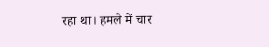रहा था। हमले में चार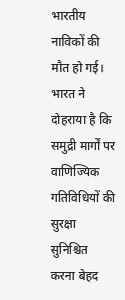भारतीय नाविकों की मौत हो गई। भारत ने दोहराया है कि समुद्री मार्गों पर वाणिज्यिक गतिविधियों की सुरक्षा सुनिश्चित करना बेहद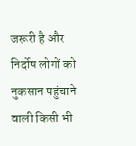जरूरी है और निर्दोष लोगों को नुकसान पहुंचाने वाली किसी भी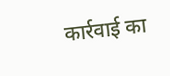कार्रवाई का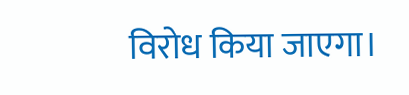विरोध किया जाएगा।